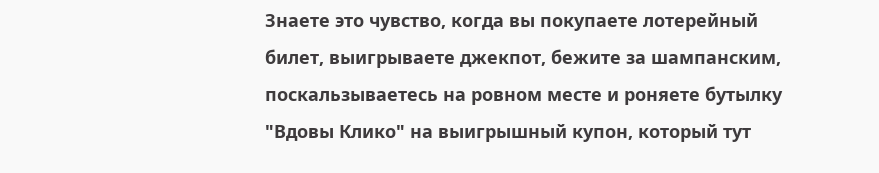Знаете это чувство, когда вы покупаете лотерейный билет, выигрываете джекпот, бежите за шампанским, поскальзываетесь на ровном месте и роняете бутылку "Вдовы Клико" на выигрышный купон, который тут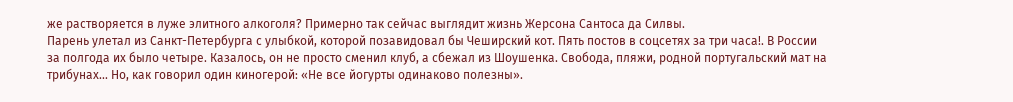же растворяется в луже элитного алкоголя? Примерно так сейчас выглядит жизнь Жерсона Сантоса да Силвы.
Парень улетал из Санкт-Петербурга с улыбкой, которой позавидовал бы Чеширский кот. Пять постов в соцсетях за три часа!. В России за полгода их было четыре. Казалось, он не просто сменил клуб, а сбежал из Шоушенка. Свобода, пляжи, родной португальский мат на трибунах... Но, как говорил один киногерой: «Не все йогурты одинаково полезны».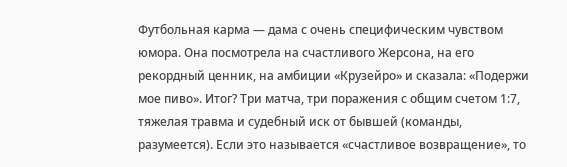Футбольная карма — дама с очень специфическим чувством юмора. Она посмотрела на счастливого Жерсона, на его рекордный ценник, на амбиции «Крузейро» и сказала: «Подержи мое пиво». Итог? Три матча, три поражения с общим счетом 1:7, тяжелая травма и судебный иск от бывшей (команды, разумеется). Если это называется «счастливое возвращение», то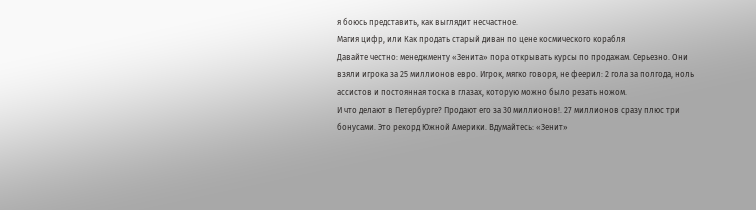я боюсь представить, как выглядит несчастное.
Магия цифр, или Как продать старый диван по цене космического корабля
Давайте честно: менеджменту «Зенита» пора открывать курсы по продажам. Серьезно. Они взяли игрока за 25 миллионов евро. Игрок, мягко говоря, не феерил: 2 гола за полгода, ноль ассистов и постоянная тоска в глазах, которую можно было резать ножом.
И что делают в Петербурге? Продают его за 30 миллионов!. 27 миллионов сразу плюс три бонусами. Это рекорд Южной Америки. Вдумайтесь: «Зенит»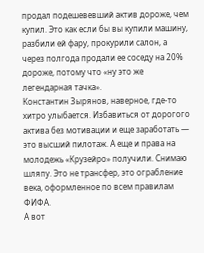продал подешевевший актив дороже, чем купил. Это как если бы вы купили машину, разбили ей фару, прокурили салон, а через полгода продали ее соседу на 20% дороже, потому что «ну это же легендарная тачка».
Константин Зырянов, наверное, где-то хитро улыбается. Избавиться от дорогого актива без мотивации и еще заработать — это высший пилотаж. А еще и права на молодежь «Крузейро» получили. Снимаю шляпу. Это не трансфер, это ограбление века, оформленное по всем правилам ФИФА.
А вот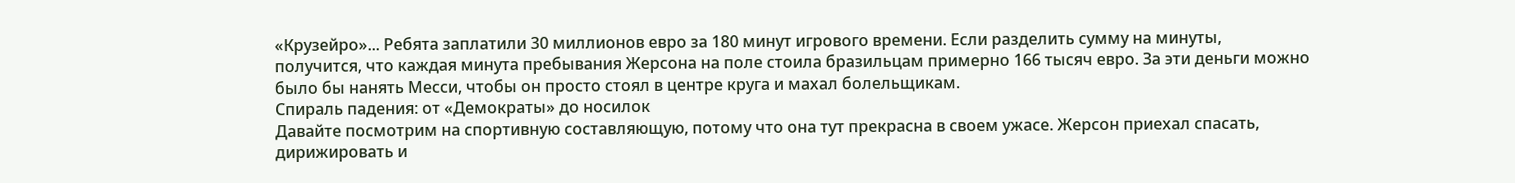«Крузейро»... Ребята заплатили 30 миллионов евро за 180 минут игрового времени. Если разделить сумму на минуты, получится, что каждая минута пребывания Жерсона на поле стоила бразильцам примерно 166 тысяч евро. За эти деньги можно было бы нанять Месси, чтобы он просто стоял в центре круга и махал болельщикам.
Спираль падения: от «Демократы» до носилок
Давайте посмотрим на спортивную составляющую, потому что она тут прекрасна в своем ужасе. Жерсон приехал спасать, дирижировать и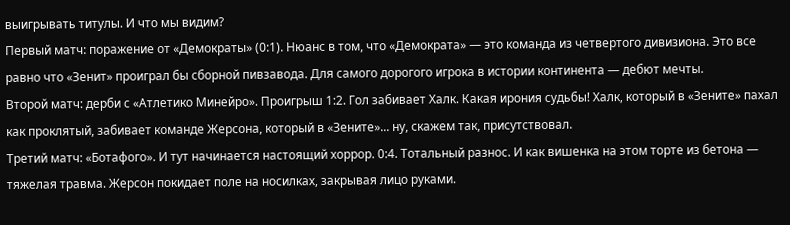выигрывать титулы. И что мы видим?
Первый матч: поражение от «Демократы» (0:1). Нюанс в том, что «Демократа» — это команда из четвертого дивизиона. Это все равно что «Зенит» проиграл бы сборной пивзавода. Для самого дорогого игрока в истории континента — дебют мечты.
Второй матч: дерби с «Атлетико Минейро». Проигрыш 1:2. Гол забивает Халк. Какая ирония судьбы! Халк, который в «Зените» пахал как проклятый, забивает команде Жерсона, который в «Зените»... ну, скажем так, присутствовал.
Третий матч: «Ботафого». И тут начинается настоящий хоррор. 0:4. Тотальный разнос. И как вишенка на этом торте из бетона — тяжелая травма. Жерсон покидает поле на носилках, закрывая лицо руками.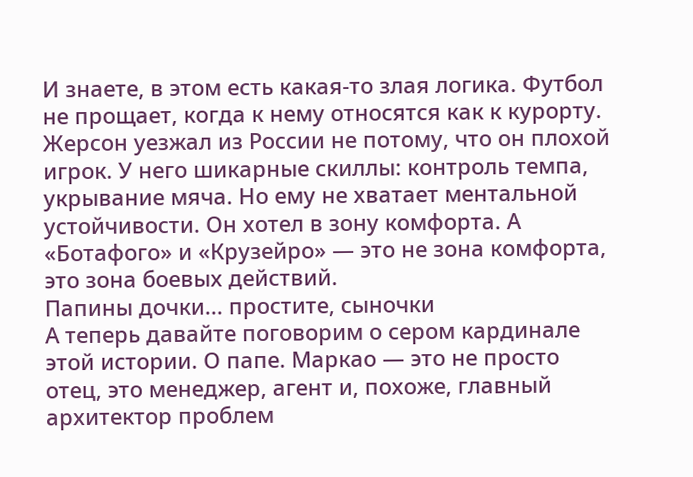И знаете, в этом есть какая-то злая логика. Футбол не прощает, когда к нему относятся как к курорту. Жерсон уезжал из России не потому, что он плохой игрок. У него шикарные скиллы: контроль темпа, укрывание мяча. Но ему не хватает ментальной устойчивости. Он хотел в зону комфорта. А «Ботафого» и «Крузейро» — это не зона комфорта, это зона боевых действий.
Папины дочки... простите, сыночки
А теперь давайте поговорим о сером кардинале этой истории. О папе. Маркао — это не просто отец, это менеджер, агент и, похоже, главный архитектор проблем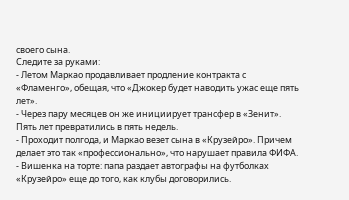своего сына.
Следите за руками:
- Летом Маркао продавливает продление контракта с «Фламенго», обещая, что «Джокер будет наводить ужас еще пять лет».
- Через пару месяцев он же инициирует трансфер в «Зенит». Пять лет превратились в пять недель.
- Проходит полгода, и Маркао везет сына в «Крузейро». Причем делает это так «профессионально», что нарушает правила ФИФА.
- Вишенка на торте: папа раздает автографы на футболках «Крузейро» еще до того, как клубы договорились.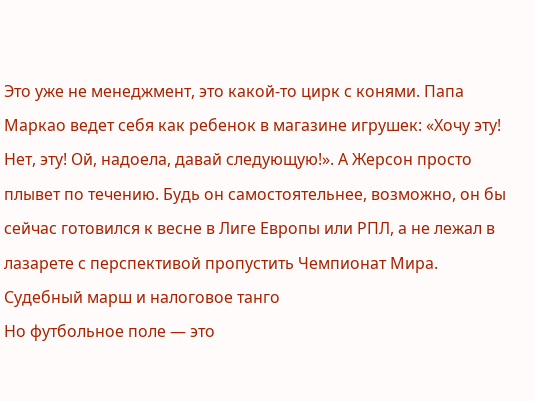Это уже не менеджмент, это какой-то цирк с конями. Папа Маркао ведет себя как ребенок в магазине игрушек: «Хочу эту! Нет, эту! Ой, надоела, давай следующую!». А Жерсон просто плывет по течению. Будь он самостоятельнее, возможно, он бы сейчас готовился к весне в Лиге Европы или РПЛ, а не лежал в лазарете с перспективой пропустить Чемпионат Мира.
Судебный марш и налоговое танго
Но футбольное поле — это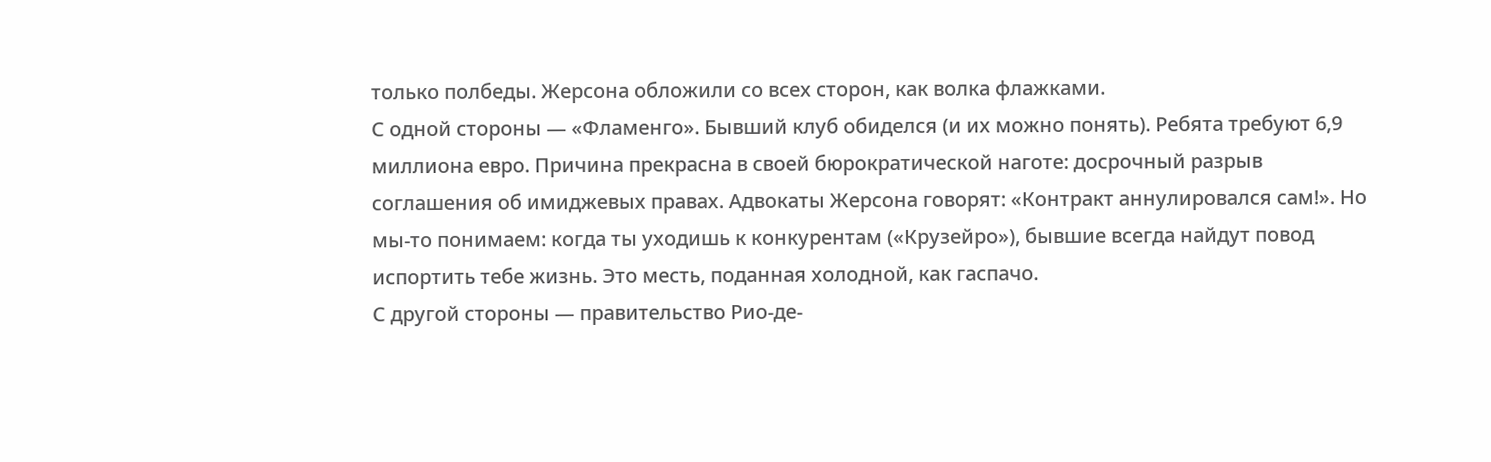только полбеды. Жерсона обложили со всех сторон, как волка флажками.
С одной стороны — «Фламенго». Бывший клуб обиделся (и их можно понять). Ребята требуют 6,9 миллиона евро. Причина прекрасна в своей бюрократической наготе: досрочный разрыв соглашения об имиджевых правах. Адвокаты Жерсона говорят: «Контракт аннулировался сам!». Но мы-то понимаем: когда ты уходишь к конкурентам («Крузейро»), бывшие всегда найдут повод испортить тебе жизнь. Это месть, поданная холодной, как гаспачо.
С другой стороны — правительство Рио-де-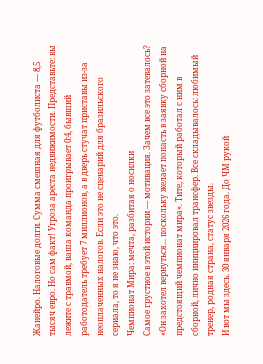Жанейро. Налоговые долги. Сумма смешная для футболиста — 8,5 тысяч евро. Но сам факт! Угроза ареста недвижимости. Представьте: вы лежите с травмой, ваша команда проигрывает 0:4, бывший работодатель требует 7 миллионов, а в дверь стучат приставы из-за неоплаченных налогов. Если это не сценарий для бразильского сериала, то я не знаю, что это.
Чемпионат Мира: мечта, разбитая о носилки
Самое грустное в этой истории — мотивация. Зачем все это затевалось? «Он захотел вернуться... поскольку желает попасть в заявку сборной на предстоящий чемпионат мира». Тите, который работал с ним в сборной, лично инициировал трансфер. Все складывалось: любимый тренер, родная страна, статус звезды.
И вот мы здесь. 30 января 2026 года. До ЧМ рукой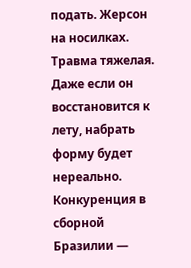подать. Жерсон на носилках. Травма тяжелая. Даже если он восстановится к лету, набрать форму будет нереально. Конкуренция в сборной Бразилии —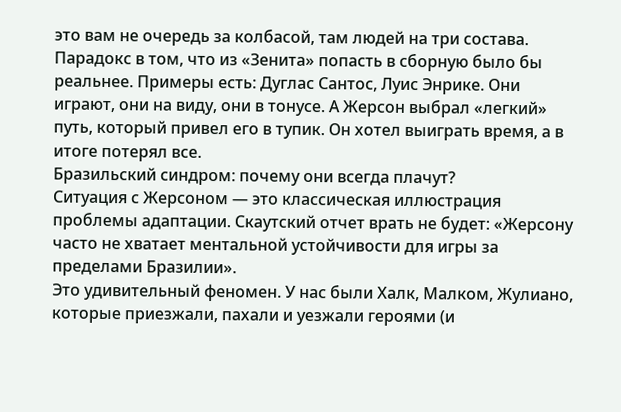это вам не очередь за колбасой, там людей на три состава.
Парадокс в том, что из «Зенита» попасть в сборную было бы реальнее. Примеры есть: Дуглас Сантос, Луис Энрике. Они играют, они на виду, они в тонусе. А Жерсон выбрал «легкий» путь, который привел его в тупик. Он хотел выиграть время, а в итоге потерял все.
Бразильский синдром: почему они всегда плачут?
Ситуация с Жерсоном — это классическая иллюстрация проблемы адаптации. Скаутский отчет врать не будет: «Жерсону часто не хватает ментальной устойчивости для игры за пределами Бразилии».
Это удивительный феномен. У нас были Халк, Малком, Жулиано, которые приезжали, пахали и уезжали героями (и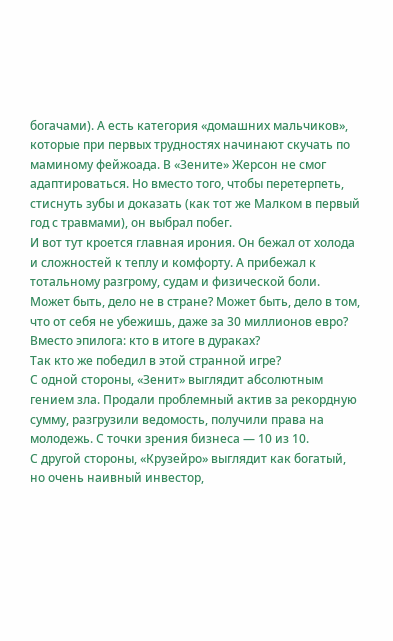богачами). А есть категория «домашних мальчиков», которые при первых трудностях начинают скучать по маминому фейжоада. В «Зените» Жерсон не смог адаптироваться. Но вместо того, чтобы перетерпеть, стиснуть зубы и доказать (как тот же Малком в первый год с травмами), он выбрал побег.
И вот тут кроется главная ирония. Он бежал от холода и сложностей к теплу и комфорту. А прибежал к тотальному разгрому, судам и физической боли. Может быть, дело не в стране? Может быть, дело в том, что от себя не убежишь, даже за 30 миллионов евро?
Вместо эпилога: кто в итоге в дураках?
Так кто же победил в этой странной игре?
С одной стороны, «Зенит» выглядит абсолютным гением зла. Продали проблемный актив за рекордную сумму, разгрузили ведомость, получили права на молодежь. С точки зрения бизнеса — 10 из 10.
С другой стороны, «Крузейро» выглядит как богатый, но очень наивный инвестор,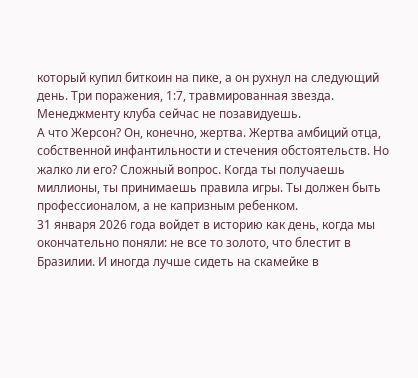который купил биткоин на пике, а он рухнул на следующий день. Три поражения, 1:7, травмированная звезда. Менеджменту клуба сейчас не позавидуешь.
А что Жерсон? Он, конечно, жертва. Жертва амбиций отца, собственной инфантильности и стечения обстоятельств. Но жалко ли его? Сложный вопрос. Когда ты получаешь миллионы, ты принимаешь правила игры. Ты должен быть профессионалом, а не капризным ребенком.
31 января 2026 года войдет в историю как день, когда мы окончательно поняли: не все то золото, что блестит в Бразилии. И иногда лучше сидеть на скамейке в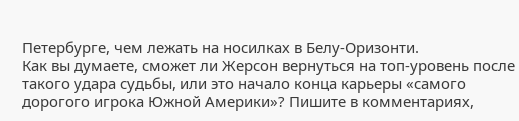Петербурге, чем лежать на носилках в Белу-Оризонти.
Как вы думаете, сможет ли Жерсон вернуться на топ-уровень после такого удара судьбы, или это начало конца карьеры «самого дорогого игрока Южной Америки»? Пишите в комментариях,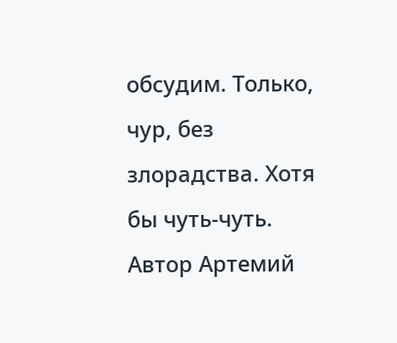обсудим. Только, чур, без злорадства. Хотя бы чуть-чуть.
Автор Артемий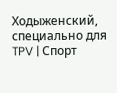Ходыженский, специально для TPV | Спорт